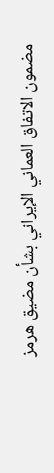مضمون الاتفاق العماني الإيراني بشأن مضيق هرمز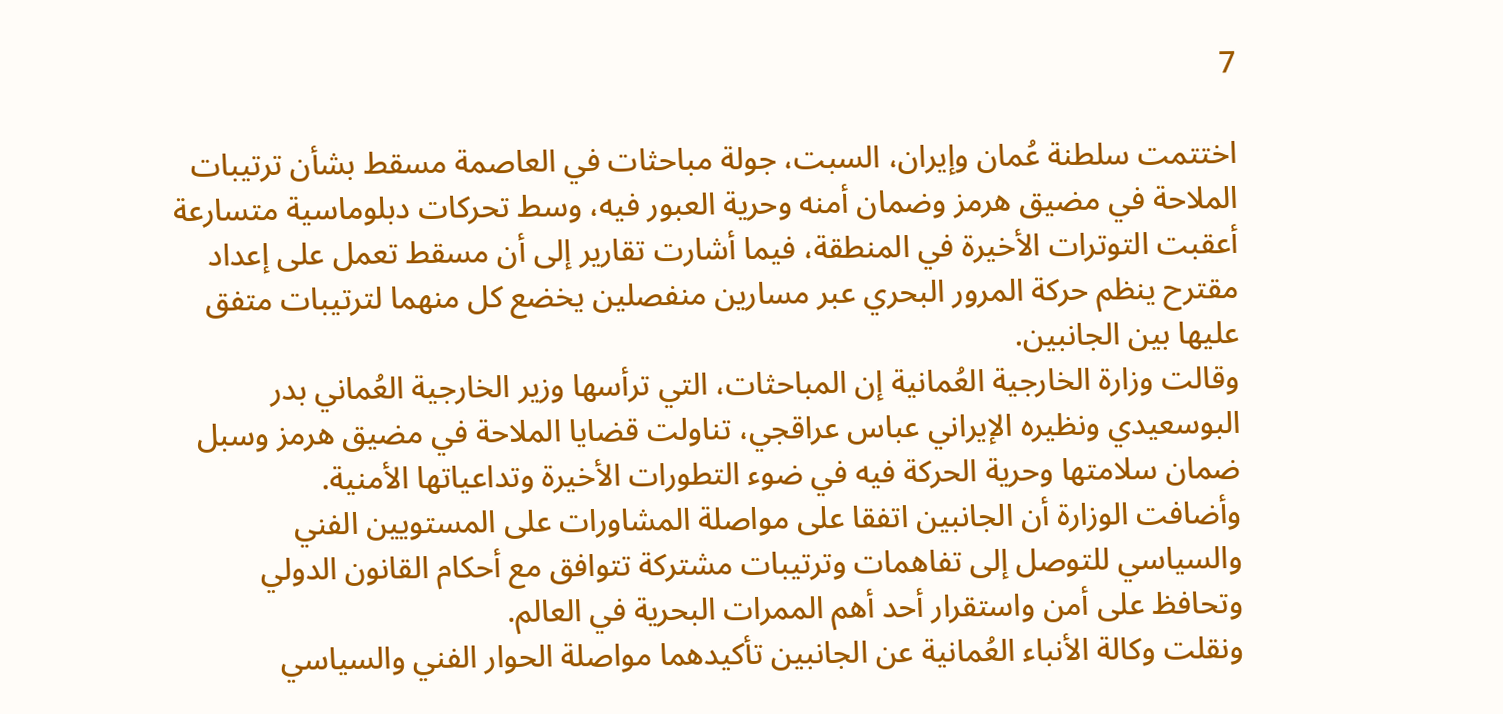7

اختتمت سلطنة عُمان وإيران، السبت، جولة مباحثات في العاصمة مسقط بشأن ترتيبات الملاحة في مضيق هرمز وضمان أمنه وحرية العبور فيه، وسط تحركات دبلوماسية متسارعة أعقبت التوترات الأخيرة في المنطقة، فيما أشارت تقارير إلى أن مسقط تعمل على إعداد مقترح ينظم حركة المرور البحري عبر مسارين منفصلين يخضع كل منهما لترتيبات متفق عليها بين الجانبين.
وقالت وزارة الخارجية العُمانية إن المباحثات، التي ترأسها وزير الخارجية العُماني بدر البوسعيدي ونظيره الإيراني عباس عراقجي، تناولت قضايا الملاحة في مضيق هرمز وسبل ضمان سلامتها وحرية الحركة فيه في ضوء التطورات الأخيرة وتداعياتها الأمنية.
وأضافت الوزارة أن الجانبين اتفقا على مواصلة المشاورات على المستويين الفني والسياسي للتوصل إلى تفاهمات وترتيبات مشتركة تتوافق مع أحكام القانون الدولي وتحافظ على أمن واستقرار أحد أهم الممرات البحرية في العالم.
ونقلت وكالة الأنباء العُمانية عن الجانبين تأكيدهما مواصلة الحوار الفني والسياسي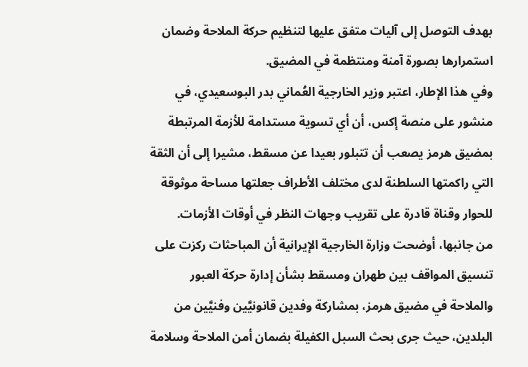بهدف التوصل إلى آليات متفق عليها لتنظيم حركة الملاحة وضمان استمرارها بصورة آمنة ومنتظمة في المضيق.
وفي هذا الإطار، اعتبر وزير الخارجية العُماني بدر البوسعيدي، في منشور على منصة إكس، أن أي تسوية مستدامة للأزمة المرتبطة بمضيق هرمز يصعب أن تتبلور بعيدا عن مسقط، مشيرا إلى أن الثقة التي راكمتها السلطنة لدى مختلف الأطراف جعلتها مساحة موثوقة للحوار وقناة قادرة على تقريب وجهات النظر في أوقات الأزمات.
من جانبها، أوضحت وزارة الخارجية الإيرانية أن المباحثات ركزت على تنسيق المواقف بين طهران ومسقط بشأن إدارة حركة العبور والملاحة في مضيق هرمز، بمشاركة وفدين قانونيَّين وفنيَّين من البلدين، حيث جرى بحث السبل الكفيلة بضمان أمن الملاحة وسلامة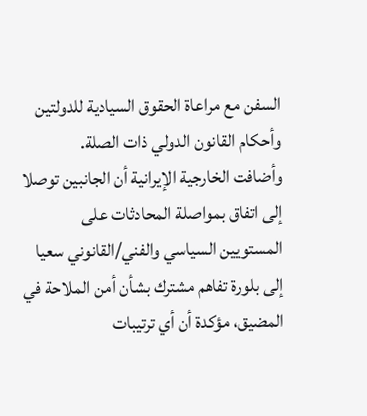السفن مع مراعاة الحقوق السيادية للدولتين وأحكام القانون الدولي ذات الصلة.
وأضافت الخارجية الإيرانية أن الجانبين توصلا إلى اتفاق بمواصلة المحادثات على المستويين السياسي والفني/القانوني سعيا إلى بلورة تفاهم مشترك بشأن أمن الملاحة في المضيق، مؤكدة أن أي ترتيبات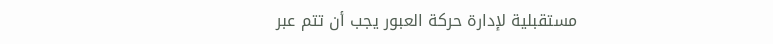مستقبلية لإدارة حركة العبور يجب أن تتم عبر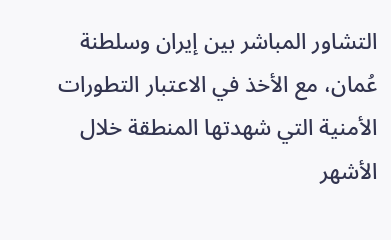التشاور المباشر بين إيران وسلطنة عُمان، مع الأخذ في الاعتبار التطورات الأمنية التي شهدتها المنطقة خلال الأشهر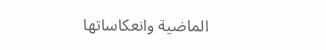الماضية وانعكاساتها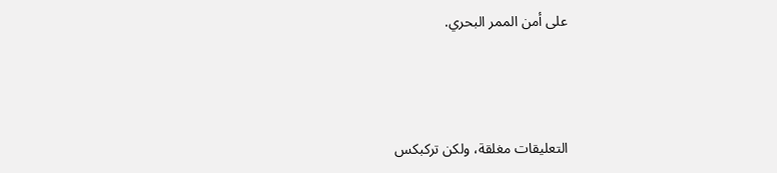على أمن الممر البحري.



التعليقات مغلقة، ولكن تركبكس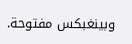وبينغبكس مفتوحة.